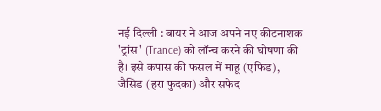नई दिल्ली : बायर ने आज अपने नए कीटनाशक 'ट्रांस' (Trance) को लॉन्च करने की घोषणा की है। इसे कपास की फसल में माहू (एफिड), जैसिड (हरा फुदका) और सफेद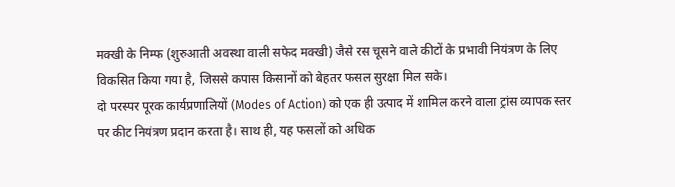मक्खी के निम्फ (शुरुआती अवस्था वाली सफेद मक्खी) जैसे रस चूसने वाले कीटों के प्रभावी नियंत्रण के लिए विकसित किया गया है, जिससे कपास किसानों को बेहतर फसल सुरक्षा मिल सके।
दो परस्पर पूरक कार्यप्रणालियों (Modes of Action) को एक ही उत्पाद में शामिल करने वाला ट्रांस व्यापक स्तर पर कीट नियंत्रण प्रदान करता है। साथ ही, यह फसलों को अधिक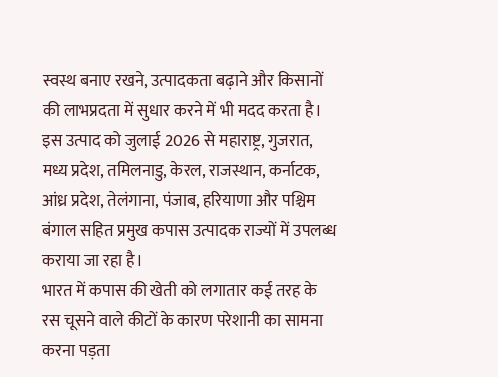स्वस्थ बनाए रखने, उत्पादकता बढ़ाने और किसानों की लाभप्रदता में सुधार करने में भी मदद करता है।
इस उत्पाद को जुलाई 2026 से महाराष्ट्र, गुजरात, मध्य प्रदेश, तमिलनाडु, केरल, राजस्थान, कर्नाटक, आंध्र प्रदेश, तेलंगाना, पंजाब, हरियाणा और पश्चिम बंगाल सहित प्रमुख कपास उत्पादक राज्यों में उपलब्ध कराया जा रहा है।
भारत में कपास की खेती को लगातार कई तरह के रस चूसने वाले कीटों के कारण परेशानी का सामना करना पड़ता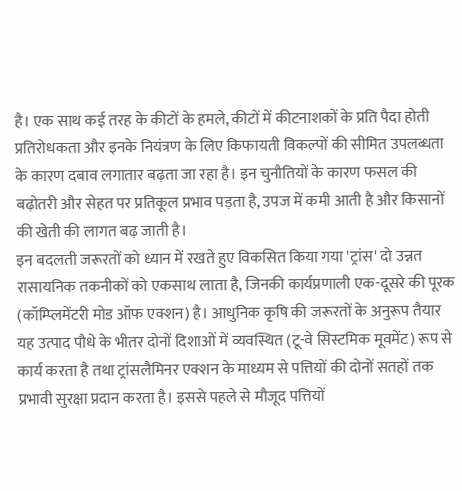है। एक साथ कई तरह के कीटों के हमले, कीटों में कीटनाशकों के प्रति पैदा होती प्रतिरोधकता और इनके नियंत्रण के लिए किफायती विकल्पों की सीमित उपलब्धता के कारण दबाव लगातार बढ़ता जा रहा है। इन चुनौतियों के कारण फसल की बढ़ोतरी और सेहत पर प्रतिकूल प्रभाव पड़ता है, उपज में कमी आती है और किसानों की खेती की लागत बढ़ जाती है।
इन बदलती जरूरतों को ध्यान में रखते हुए विकसित किया गया 'ट्रांस' दो उन्नत रासायनिक तकनीकों को एकसाथ लाता है, जिनकी कार्यप्रणाली एक-दूसरे की पूरक (कॉम्प्लिमेंटरी मोड ऑफ एक्शन) है। आधुनिक कृषि की जरूरतों के अनुरूप तैयार यह उत्पाद पौधे के भीतर दोनों दिशाओं में व्यवस्थित (टू-वे सिस्टमिक मूवमेंट) रूप से कार्य करता है तथा ट्रांसलैमिनर एक्शन के माध्यम से पत्तियों की दोनों सतहों तक प्रभावी सुरक्षा प्रदान करता है। इससे पहले से मौजूद पत्तियों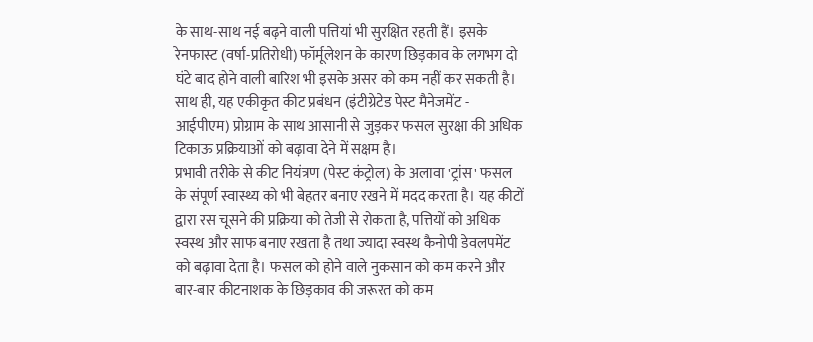के साथ-साथ नई बढ़ने वाली पत्तियां भी सुरक्षित रहती हैं। इसके रेनफास्ट (वर्षा-प्रतिरोधी) फॉर्मूलेशन के कारण छिड़काव के लगभग दो घंटे बाद होने वाली बारिश भी इसके असर को कम नहीं कर सकती है। साथ ही, यह एकीकृत कीट प्रबंधन (इंटीग्रेटेड पेस्ट मैनेजमेंट - आईपीएम) प्रोग्राम के साथ आसानी से जुड़कर फसल सुरक्षा की अधिक टिकाऊ प्रक्रियाओं को बढ़ावा देने में सक्षम है।
प्रभावी तरीके से कीट नियंत्रण (पेस्ट कंट्रोल) के अलावा 'ट्रांस' फसल के संपूर्ण स्वास्थ्य को भी बेहतर बनाए रखने में मदद करता है। यह कीटों द्वारा रस चूसने की प्रक्रिया को तेजी से रोकता है, पत्तियों को अधिक स्वस्थ और साफ बनाए रखता है तथा ज्यादा स्वस्थ कैनोपी डेवलपमेंट को बढ़ावा देता है। फसल को होने वाले नुकसान को कम करने और बार-बार कीटनाशक के छिड़काव की जरूरत को कम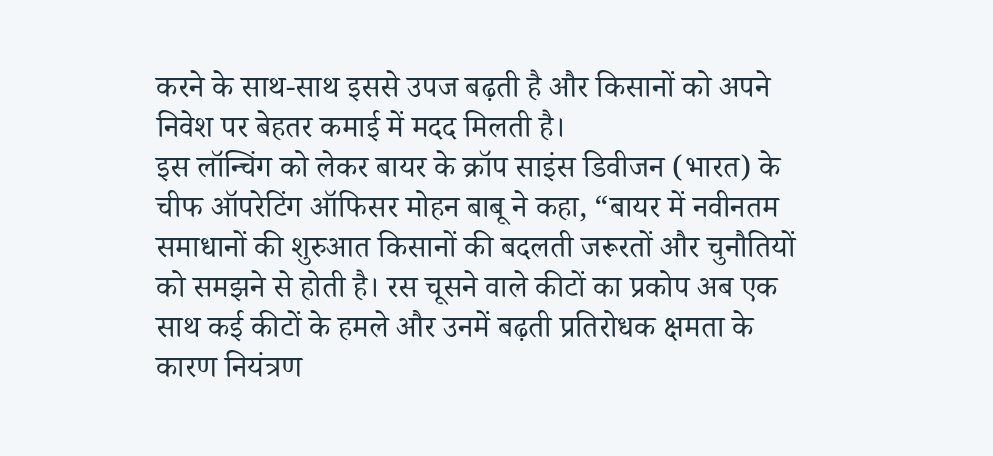करने के साथ-साथ इससे उपज बढ़ती है और किसानों को अपने निवेश पर बेहतर कमाई में मदद मिलती है।
इस लॉन्चिंग को लेकर बायर के क्रॉप साइंस डिवीजन (भारत) के चीफ ऑपरेटिंग ऑफिसर मोहन बाबू ने कहा, “बायर में नवीनतम समाधानों की शुरुआत किसानों की बदलती जरूरतों और चुनौतियों को समझने से होती है। रस चूसने वाले कीटों का प्रकोप अब एक साथ कई कीटों के हमले और उनमें बढ़ती प्रतिरोधक क्षमता के कारण नियंत्रण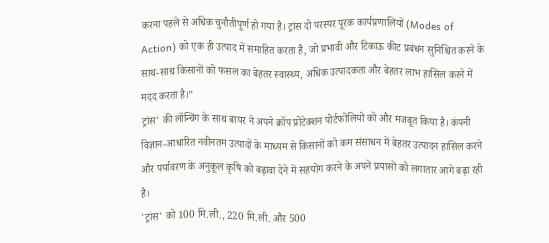करना पहले से अधिक चुनौतीपूर्ण हो गया है। ट्रांस दो परस्पर पूरक कार्यप्रणालियों (Modes of Action) को एक ही उत्पाद में समाहित करता है, जो प्रभावी और टिकाऊ कीट प्रबंधन सुनिश्चित करने के साथ-साथ किसानों को फसल का बेहतर स्वास्थ्य, अधिक उत्पादकता और बेहतर लाभ हासिल करने में मदद करता है।”
ट्रांस' की लॉन्चिंग के साथ बायर ने अपने क्रॉप प्रोटेक्शन पोर्टफोलियो को और मजबूत किया है। कंपनी विज्ञान-आधारित नवीनतम उत्पादों के माध्यम से किसानों को कम संसाधन में बेहतर उत्पादन हासिल करने और पर्यावरण के अनुकूल कृषि को बढ़ावा देने में सहयोग करने के अपने प्रयासों को लगातार आगे बढ़ा रही है।
'ट्रांस' को 100 मि.ली., 220 मि.ली. और 500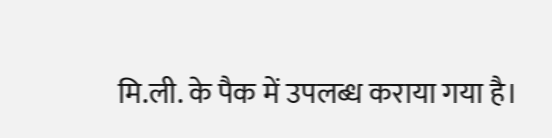मि.ली. के पैक में उपलब्ध कराया गया है।